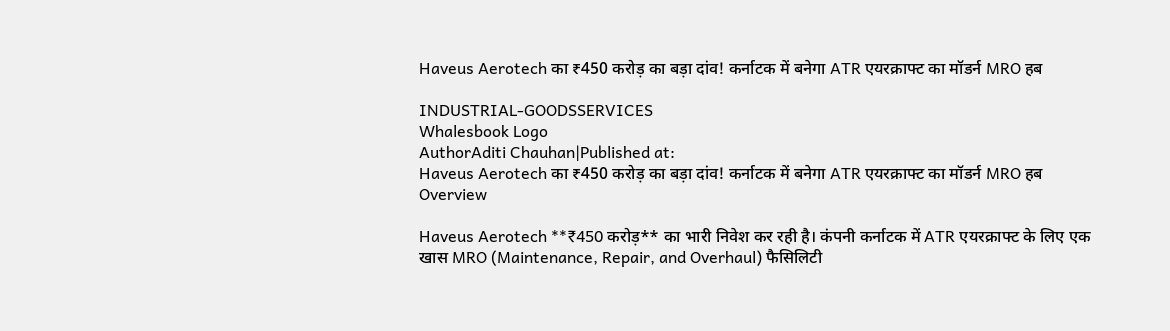Haveus Aerotech का ₹450 करोड़ का बड़ा दांव! कर्नाटक में बनेगा ATR एयरक्राफ्ट का मॉडर्न MRO हब

INDUSTRIAL-GOODSSERVICES
Whalesbook Logo
AuthorAditi Chauhan|Published at:
Haveus Aerotech का ₹450 करोड़ का बड़ा दांव! कर्नाटक में बनेगा ATR एयरक्राफ्ट का मॉडर्न MRO हब
Overview

Haveus Aerotech **₹450 करोड़** का भारी निवेश कर रही है। कंपनी कर्नाटक में ATR एयरक्राफ्ट के लिए एक खास MRO (Maintenance, Repair, and Overhaul) फैसिलिटी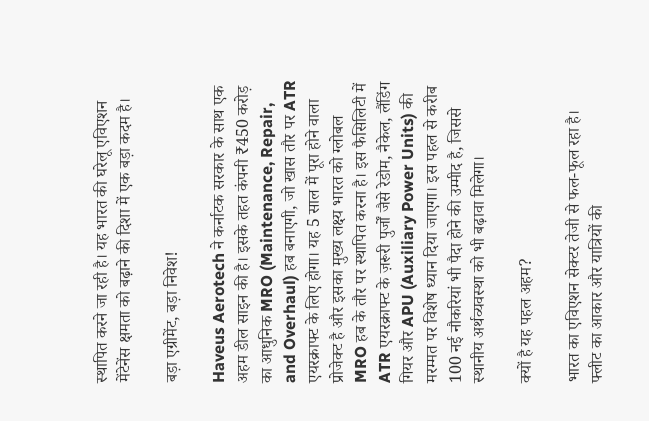स्थापित करने जा रही है। यह भारत की घरेलू एविएशन मेंटेनेंस क्षमता को बढ़ाने की दिशा में एक बड़ा कदम है।

बड़ा एग्रीमेंट, बड़ा निवेश!

Haveus Aerotech ने कर्नाटक सरकार के साथ एक अहम डील साइन की है। इसके तहत कंपनी ₹450 करोड़ का आधुनिक MRO (Maintenance, Repair, and Overhaul) हब बनाएगी, जो खास तौर पर ATR एयरक्राफ्ट के लिए होगा। यह 5 साल में पूरा होने वाला प्रोजेक्ट है और इसका मुख्य लक्ष्य भारत को ग्लोबल MRO हब के तौर पर स्थापित करना है। इस फैसिलिटी में ATR एयरक्राफ्ट के ज़रूरी पुर्जों जैसे रेडोम, नैकेल, लैंडिंग गियर और APU (Auxiliary Power Units) की मरम्मत पर विशेष ध्यान दिया जाएगा। इस पहल से करीब 100 नई नौकरियां भी पैदा होने की उम्मीद है, जिससे स्थानीय अर्थव्यवस्था को भी बढ़ावा मिलेगा।

क्यों है यह पहल अहम?

भारत का एविएशन सेक्टर तेजी से फल-फूल रहा है। फ्लीट का आकार और यात्रियों की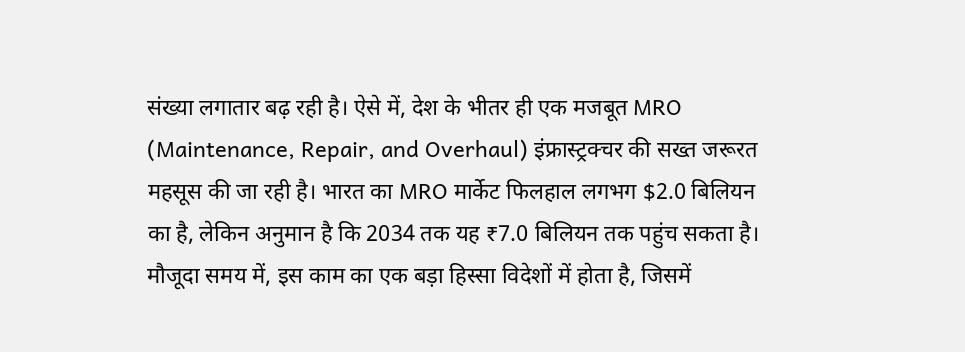संख्या लगातार बढ़ रही है। ऐसे में, देश के भीतर ही एक मजबूत MRO (Maintenance, Repair, and Overhaul) इंफ्रास्ट्रक्चर की सख्त जरूरत महसूस की जा रही है। भारत का MRO मार्केट फिलहाल लगभग $2.0 बिलियन का है, लेकिन अनुमान है कि 2034 तक यह ₹7.0 बिलियन तक पहुंच सकता है। मौजूदा समय में, इस काम का एक बड़ा हिस्सा विदेशों में होता है, जिसमें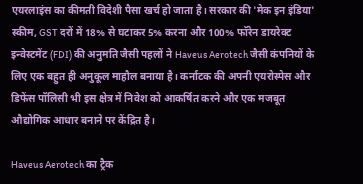एयरलाइंस का कीमती विदेशी पैसा खर्च हो जाता है। सरकार की 'मेक इन इंडिया' स्कीम, GST दरों में 18% से घटाकर 5% करना और 100% फॉरेन डायरेक्ट इन्वेस्टमेंट (FDI) की अनुमति जैसी पहलों ने Haveus Aerotech जैसी कंपनियों के लिए एक बहुत ही अनुकूल माहौल बनाया है। कर्नाटक की अपनी एयरोस्पेस और डिफेंस पॉलिसी भी इस क्षेत्र में निवेश को आकर्षित करने और एक मजबूत औद्योगिक आधार बनाने पर केंद्रित है।

Haveus Aerotech का ट्रैक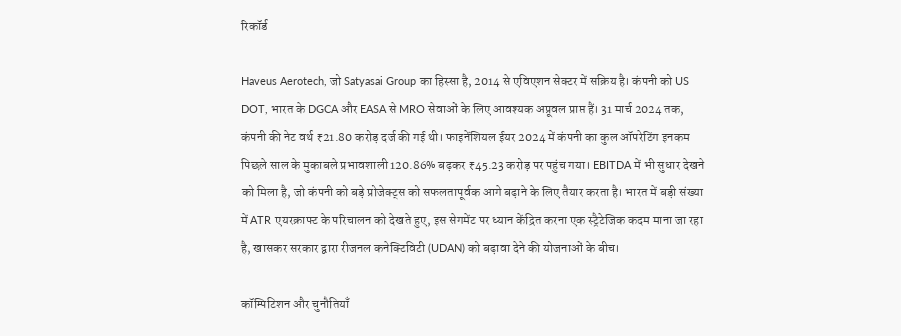रिकॉर्ड

Haveus Aerotech, जो Satyasai Group का हिस्सा है, 2014 से एविएशन सेक्टर में सक्रिय है। कंपनी को US DOT, भारत के DGCA और EASA से MRO सेवाओं के लिए आवश्यक अप्रूवल प्राप्त हैं। 31 मार्च 2024 तक, कंपनी की नेट वर्थ ₹21.80 करोड़ दर्ज की गई थी। फाइनेंशियल ईयर 2024 में कंपनी का कुल ऑपरेटिंग इनकम पिछले साल के मुकाबले प्रभावशाली 120.86% बढ़कर ₹45.23 करोड़ पर पहुंच गया। EBITDA में भी सुधार देखने को मिला है, जो कंपनी को बड़े प्रोजेक्ट्स को सफलतापूर्वक आगे बढ़ाने के लिए तैयार करता है। भारत में बड़ी संख्या में ATR एयरक्राफ्ट के परिचालन को देखते हुए, इस सेगमेंट पर ध्यान केंद्रित करना एक स्ट्रैटेजिक कदम माना जा रहा है, खासकर सरकार द्वारा रीजनल कनेक्टिविटी (UDAN) को बढ़ावा देने की योजनाओं के बीच।

कॉम्पिटिशन और चुनौतियाँ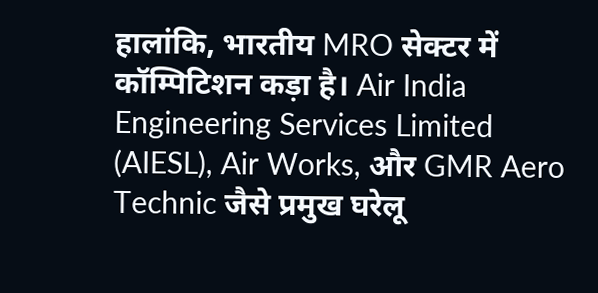हालांकि, भारतीय MRO सेक्टर में कॉम्पिटिशन कड़ा है। Air India Engineering Services Limited (AIESL), Air Works, और GMR Aero Technic जैसे प्रमुख घरेलू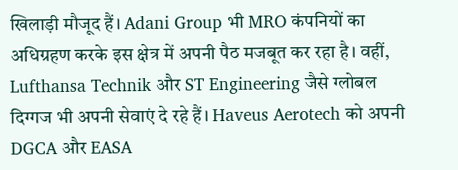खिलाड़ी मौजूद हैं। Adani Group भी MRO कंपनियों का अधिग्रहण करके इस क्षेत्र में अपनी पैठ मजबूत कर रहा है। वहीं, Lufthansa Technik और ST Engineering जैसे ग्लोबल दिग्गज भी अपनी सेवाएं दे रहे हैं। Haveus Aerotech को अपनी DGCA और EASA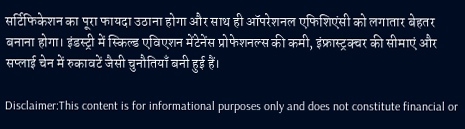सर्टिफिकेशन का पूरा फायदा उठाना होगा और साथ ही ऑपरेशनल एफिशिएंसी को लगातार बेहतर बनाना होगा। इंडस्ट्री में स्किल्ड एविएशन मेंटेनेंस प्रोफेशनल्स की कमी, इंफ्रास्ट्रक्चर की सीमाएं और सप्लाई चेन में रुकावटें जैसी चुनौतियाँ बनी हुई हैं।

Disclaimer:This content is for informational purposes only and does not constitute financial or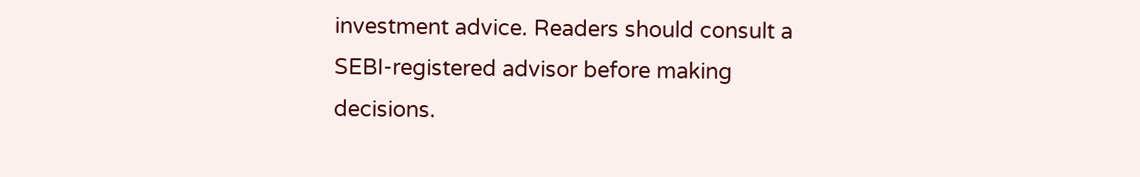investment advice. Readers should consult a SEBI-registered advisor before making decisions.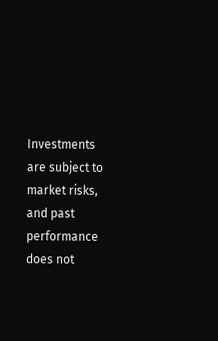Investments are subject to market risks, and past performance does not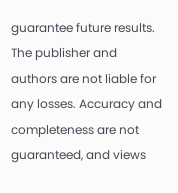guarantee future results. The publisher and authors are not liable for any losses. Accuracy and completeness are not guaranteed, and views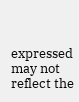expressed may not reflect the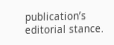publication’s editorial stance.